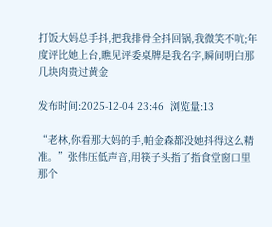打饭大妈总手抖,把我排骨全抖回锅,我微笑不吭;年度评比她上台,瞧见评委桌牌是我名字,瞬间明白那几块肉贵过黄金

发布时间:2025-12-04 23:46  浏览量:13

“老林,你看那大妈的手,帕金森都没她抖得这么精准。”张伟压低声音,用筷子头指了指食堂窗口里那个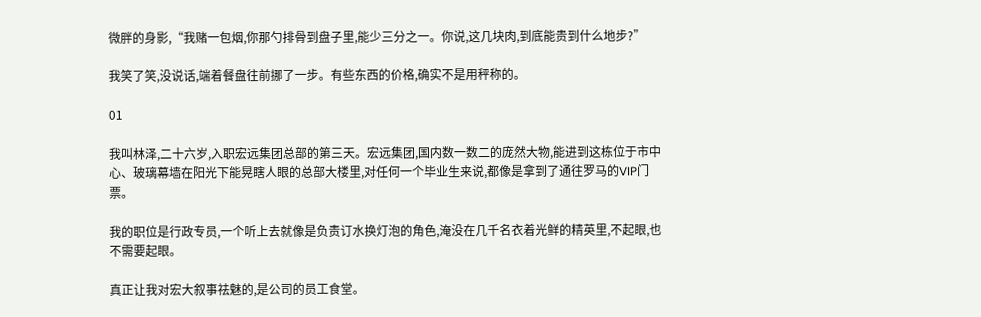微胖的身影,“我赌一包烟,你那勺排骨到盘子里,能少三分之一。你说,这几块肉,到底能贵到什么地步?”

我笑了笑,没说话,端着餐盘往前挪了一步。有些东西的价格,确实不是用秤称的。

01

我叫林泽,二十六岁,入职宏远集团总部的第三天。宏远集团,国内数一数二的庞然大物,能进到这栋位于市中心、玻璃幕墙在阳光下能晃瞎人眼的总部大楼里,对任何一个毕业生来说,都像是拿到了通往罗马的VIP门票。

我的职位是行政专员,一个听上去就像是负责订水换灯泡的角色,淹没在几千名衣着光鲜的精英里,不起眼,也不需要起眼。

真正让我对宏大叙事祛魅的,是公司的员工食堂。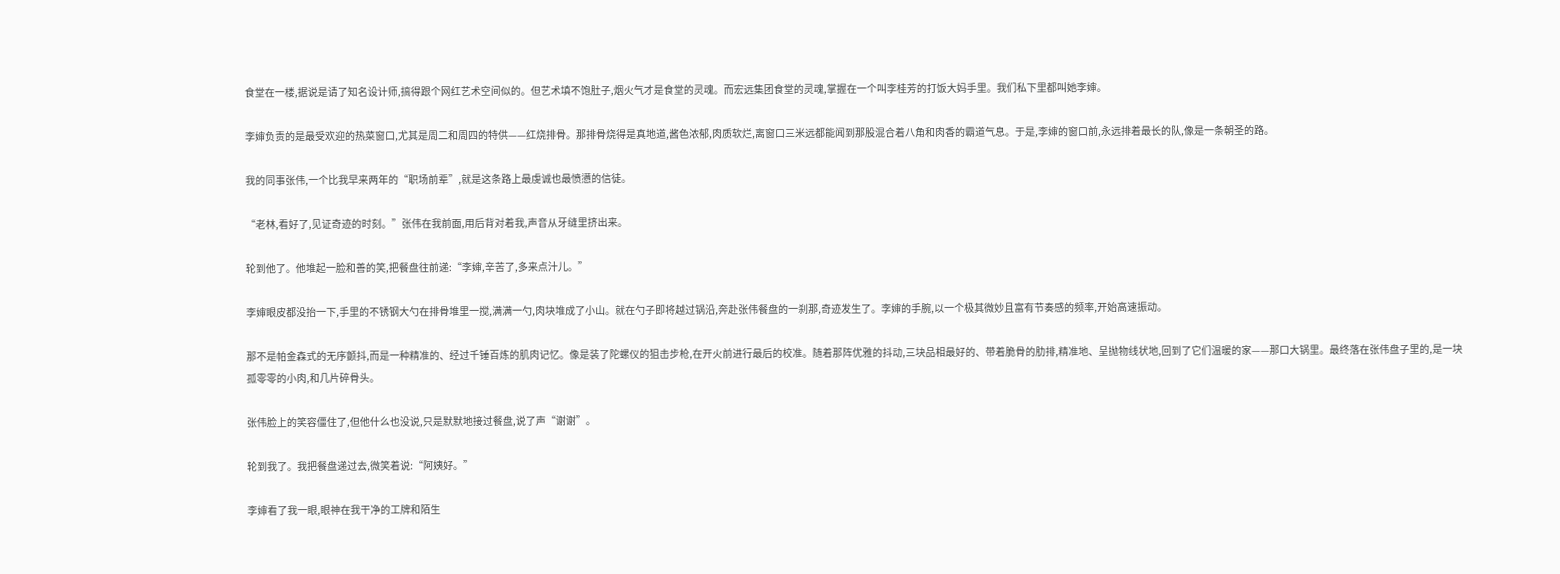食堂在一楼,据说是请了知名设计师,搞得跟个网红艺术空间似的。但艺术填不饱肚子,烟火气才是食堂的灵魂。而宏远集团食堂的灵魂,掌握在一个叫李桂芳的打饭大妈手里。我们私下里都叫她李婶。

李婶负责的是最受欢迎的热菜窗口,尤其是周二和周四的特供——红烧排骨。那排骨烧得是真地道,酱色浓郁,肉质软烂,离窗口三米远都能闻到那股混合着八角和肉香的霸道气息。于是,李婶的窗口前,永远排着最长的队,像是一条朝圣的路。

我的同事张伟,一个比我早来两年的“职场前辈”,就是这条路上最虔诚也最愤懑的信徒。

“老林,看好了,见证奇迹的时刻。”张伟在我前面,用后背对着我,声音从牙缝里挤出来。

轮到他了。他堆起一脸和善的笑,把餐盘往前递:“李婶,辛苦了,多来点汁儿。”

李婶眼皮都没抬一下,手里的不锈钢大勺在排骨堆里一搅,满满一勺,肉块堆成了小山。就在勺子即将越过锅沿,奔赴张伟餐盘的一刹那,奇迹发生了。李婶的手腕,以一个极其微妙且富有节奏感的频率,开始高速振动。

那不是帕金森式的无序颤抖,而是一种精准的、经过千锤百炼的肌肉记忆。像是装了陀螺仪的狙击步枪,在开火前进行最后的校准。随着那阵优雅的抖动,三块品相最好的、带着脆骨的肋排,精准地、呈抛物线状地,回到了它们温暖的家——那口大锅里。最终落在张伟盘子里的,是一块孤零零的小肉,和几片碎骨头。

张伟脸上的笑容僵住了,但他什么也没说,只是默默地接过餐盘,说了声“谢谢”。

轮到我了。我把餐盘递过去,微笑着说:“阿姨好。”

李婶看了我一眼,眼神在我干净的工牌和陌生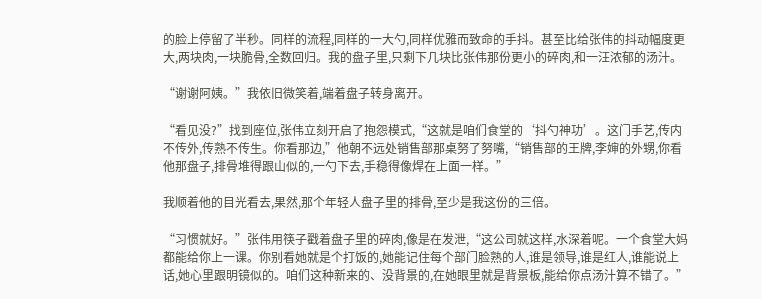的脸上停留了半秒。同样的流程,同样的一大勺,同样优雅而致命的手抖。甚至比给张伟的抖动幅度更大,两块肉,一块脆骨,全数回归。我的盘子里,只剩下几块比张伟那份更小的碎肉,和一汪浓郁的汤汁。

“谢谢阿姨。”我依旧微笑着,端着盘子转身离开。

“看见没?”找到座位,张伟立刻开启了抱怨模式,“这就是咱们食堂的‘抖勺神功’。这门手艺,传内不传外,传熟不传生。你看那边,”他朝不远处销售部那桌努了努嘴,“销售部的王牌,李婶的外甥,你看他那盘子,排骨堆得跟山似的,一勺下去,手稳得像焊在上面一样。”

我顺着他的目光看去,果然,那个年轻人盘子里的排骨,至少是我这份的三倍。

“习惯就好。”张伟用筷子戳着盘子里的碎肉,像是在发泄,“这公司就这样,水深着呢。一个食堂大妈都能给你上一课。你别看她就是个打饭的,她能记住每个部门脸熟的人,谁是领导,谁是红人,谁能说上话,她心里跟明镜似的。咱们这种新来的、没背景的,在她眼里就是背景板,能给你点汤汁算不错了。”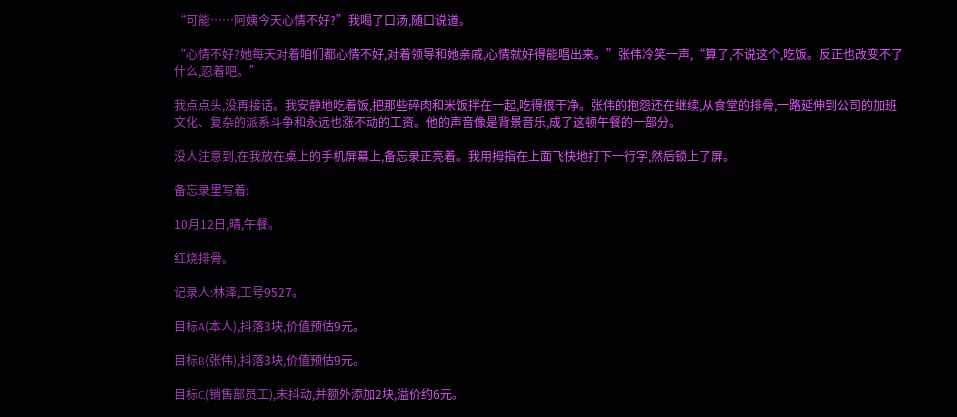“可能……阿姨今天心情不好?”我喝了口汤,随口说道。

“心情不好?她每天对着咱们都心情不好,对着领导和她亲戚,心情就好得能唱出来。”张伟冷笑一声,“算了,不说这个,吃饭。反正也改变不了什么,忍着吧。”

我点点头,没再接话。我安静地吃着饭,把那些碎肉和米饭拌在一起,吃得很干净。张伟的抱怨还在继续,从食堂的排骨,一路延伸到公司的加班文化、复杂的派系斗争和永远也涨不动的工资。他的声音像是背景音乐,成了这顿午餐的一部分。

没人注意到,在我放在桌上的手机屏幕上,备忘录正亮着。我用拇指在上面飞快地打下一行字,然后锁上了屏。

备忘录里写着:

10月12日,晴,午餐。

红烧排骨。

记录人:林泽,工号9527。

目标A(本人),抖落3块,价值预估9元。

目标B(张伟),抖落3块,价值预估9元。

目标C(销售部员工),未抖动,并额外添加2块,溢价约6元。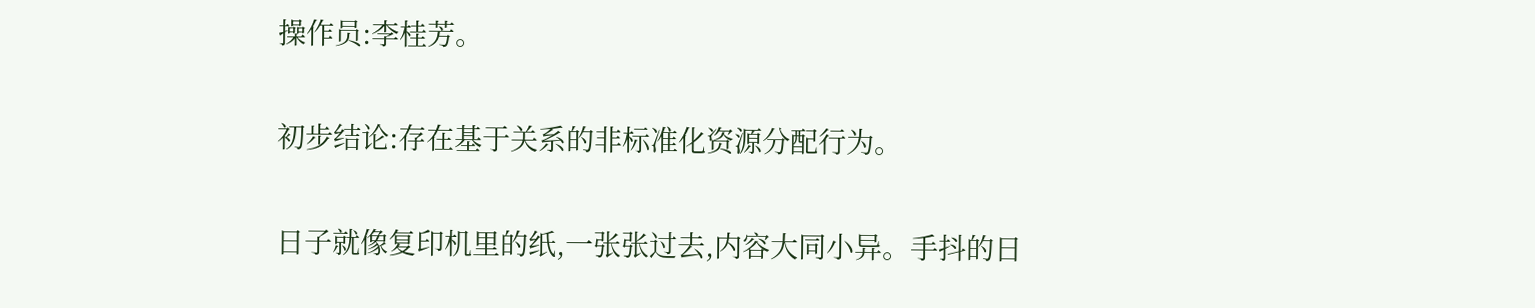操作员:李桂芳。

初步结论:存在基于关系的非标准化资源分配行为。

日子就像复印机里的纸,一张张过去,内容大同小异。手抖的日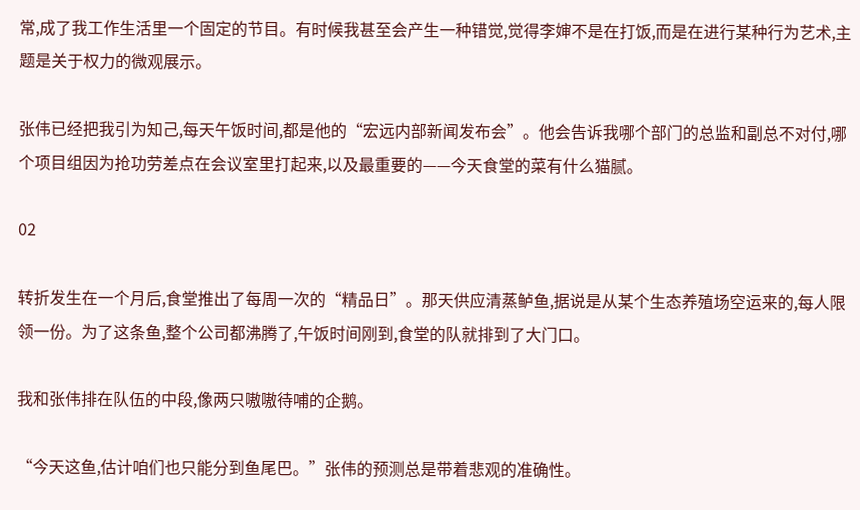常,成了我工作生活里一个固定的节目。有时候我甚至会产生一种错觉,觉得李婶不是在打饭,而是在进行某种行为艺术,主题是关于权力的微观展示。

张伟已经把我引为知己,每天午饭时间,都是他的“宏远内部新闻发布会”。他会告诉我哪个部门的总监和副总不对付,哪个项目组因为抢功劳差点在会议室里打起来,以及最重要的——今天食堂的菜有什么猫腻。

02

转折发生在一个月后,食堂推出了每周一次的“精品日”。那天供应清蒸鲈鱼,据说是从某个生态养殖场空运来的,每人限领一份。为了这条鱼,整个公司都沸腾了,午饭时间刚到,食堂的队就排到了大门口。

我和张伟排在队伍的中段,像两只嗷嗷待哺的企鹅。

“今天这鱼,估计咱们也只能分到鱼尾巴。”张伟的预测总是带着悲观的准确性。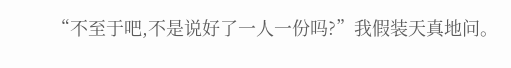“不至于吧,不是说好了一人一份吗?”我假装天真地问。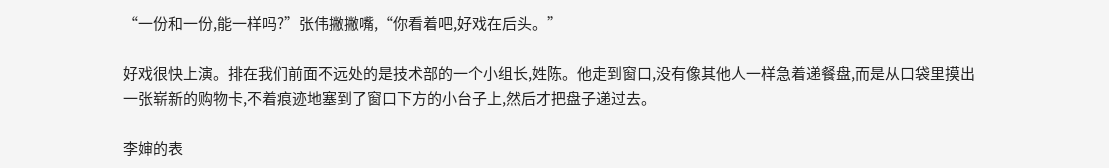“一份和一份,能一样吗?”张伟撇撇嘴,“你看着吧,好戏在后头。”

好戏很快上演。排在我们前面不远处的是技术部的一个小组长,姓陈。他走到窗口,没有像其他人一样急着递餐盘,而是从口袋里摸出一张崭新的购物卡,不着痕迹地塞到了窗口下方的小台子上,然后才把盘子递过去。

李婶的表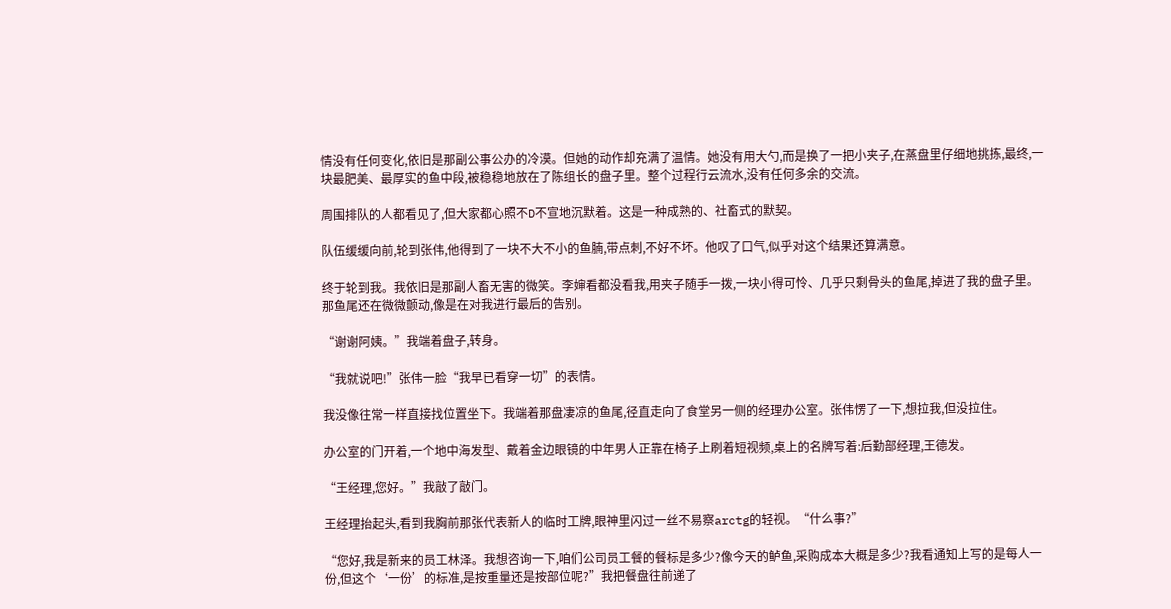情没有任何变化,依旧是那副公事公办的冷漠。但她的动作却充满了温情。她没有用大勺,而是换了一把小夹子,在蒸盘里仔细地挑拣,最终,一块最肥美、最厚实的鱼中段,被稳稳地放在了陈组长的盘子里。整个过程行云流水,没有任何多余的交流。

周围排队的人都看见了,但大家都心照不D不宣地沉默着。这是一种成熟的、社畜式的默契。

队伍缓缓向前,轮到张伟,他得到了一块不大不小的鱼腩,带点刺,不好不坏。他叹了口气,似乎对这个结果还算满意。

终于轮到我。我依旧是那副人畜无害的微笑。李婶看都没看我,用夹子随手一拨,一块小得可怜、几乎只剩骨头的鱼尾,掉进了我的盘子里。那鱼尾还在微微颤动,像是在对我进行最后的告别。

“谢谢阿姨。”我端着盘子,转身。

“我就说吧!”张伟一脸“我早已看穿一切”的表情。

我没像往常一样直接找位置坐下。我端着那盘凄凉的鱼尾,径直走向了食堂另一侧的经理办公室。张伟愣了一下,想拉我,但没拉住。

办公室的门开着,一个地中海发型、戴着金边眼镜的中年男人正靠在椅子上刷着短视频,桌上的名牌写着:后勤部经理,王德发。

“王经理,您好。”我敲了敲门。

王经理抬起头,看到我胸前那张代表新人的临时工牌,眼神里闪过一丝不易察arctg的轻视。“什么事?”

“您好,我是新来的员工林泽。我想咨询一下,咱们公司员工餐的餐标是多少?像今天的鲈鱼,采购成本大概是多少?我看通知上写的是每人一份,但这个‘一份’的标准,是按重量还是按部位呢?”我把餐盘往前递了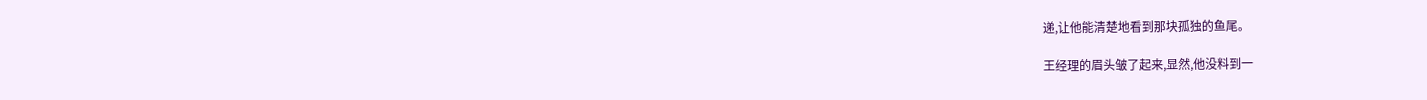递,让他能清楚地看到那块孤独的鱼尾。

王经理的眉头皱了起来,显然,他没料到一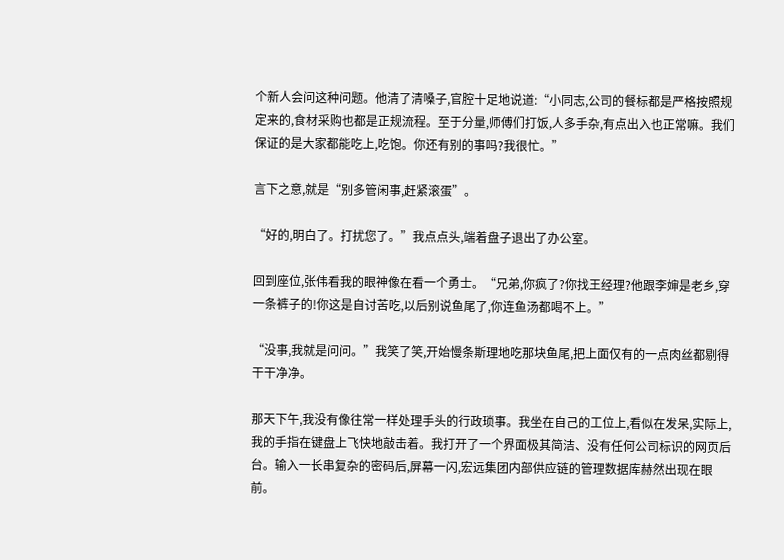个新人会问这种问题。他清了清嗓子,官腔十足地说道:“小同志,公司的餐标都是严格按照规定来的,食材采购也都是正规流程。至于分量,师傅们打饭,人多手杂,有点出入也正常嘛。我们保证的是大家都能吃上,吃饱。你还有别的事吗?我很忙。”

言下之意,就是“别多管闲事,赶紧滚蛋”。

“好的,明白了。打扰您了。”我点点头,端着盘子退出了办公室。

回到座位,张伟看我的眼神像在看一个勇士。“兄弟,你疯了?你找王经理?他跟李婶是老乡,穿一条裤子的!你这是自讨苦吃,以后别说鱼尾了,你连鱼汤都喝不上。”

“没事,我就是问问。”我笑了笑,开始慢条斯理地吃那块鱼尾,把上面仅有的一点肉丝都剔得干干净净。

那天下午,我没有像往常一样处理手头的行政琐事。我坐在自己的工位上,看似在发呆,实际上,我的手指在键盘上飞快地敲击着。我打开了一个界面极其简洁、没有任何公司标识的网页后台。输入一长串复杂的密码后,屏幕一闪,宏远集团内部供应链的管理数据库赫然出现在眼前。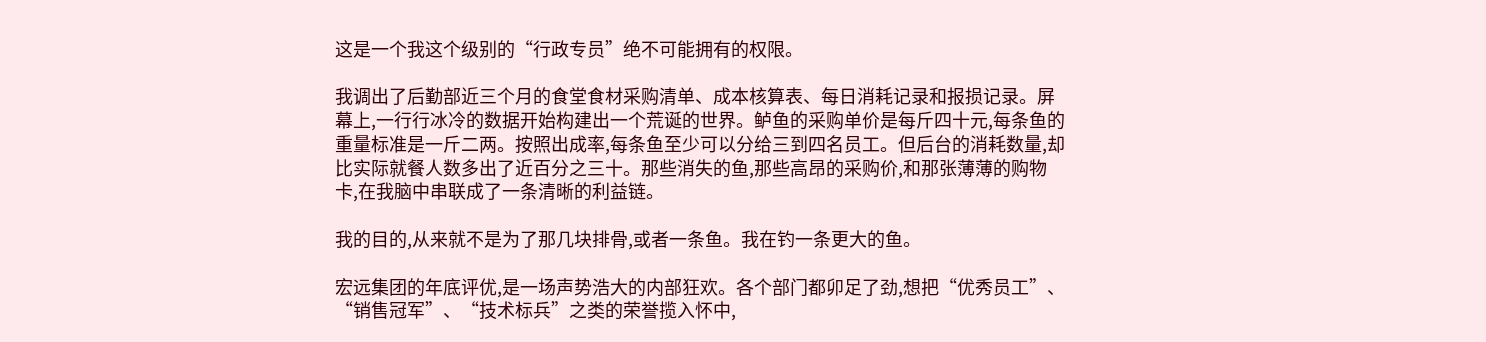这是一个我这个级别的“行政专员”绝不可能拥有的权限。

我调出了后勤部近三个月的食堂食材采购清单、成本核算表、每日消耗记录和报损记录。屏幕上,一行行冰冷的数据开始构建出一个荒诞的世界。鲈鱼的采购单价是每斤四十元,每条鱼的重量标准是一斤二两。按照出成率,每条鱼至少可以分给三到四名员工。但后台的消耗数量,却比实际就餐人数多出了近百分之三十。那些消失的鱼,那些高昂的采购价,和那张薄薄的购物卡,在我脑中串联成了一条清晰的利益链。

我的目的,从来就不是为了那几块排骨,或者一条鱼。我在钓一条更大的鱼。

宏远集团的年底评优,是一场声势浩大的内部狂欢。各个部门都卯足了劲,想把“优秀员工”、“销售冠军”、“技术标兵”之类的荣誉揽入怀中,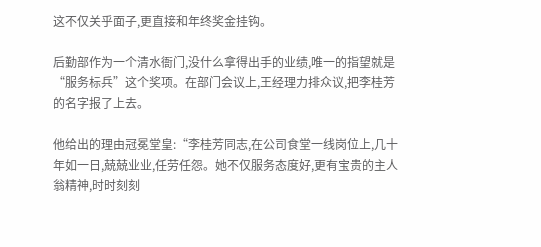这不仅关乎面子,更直接和年终奖金挂钩。

后勤部作为一个清水衙门,没什么拿得出手的业绩,唯一的指望就是“服务标兵”这个奖项。在部门会议上,王经理力排众议,把李桂芳的名字报了上去。

他给出的理由冠冕堂皇:“李桂芳同志,在公司食堂一线岗位上,几十年如一日,兢兢业业,任劳任怨。她不仅服务态度好,更有宝贵的主人翁精神,时时刻刻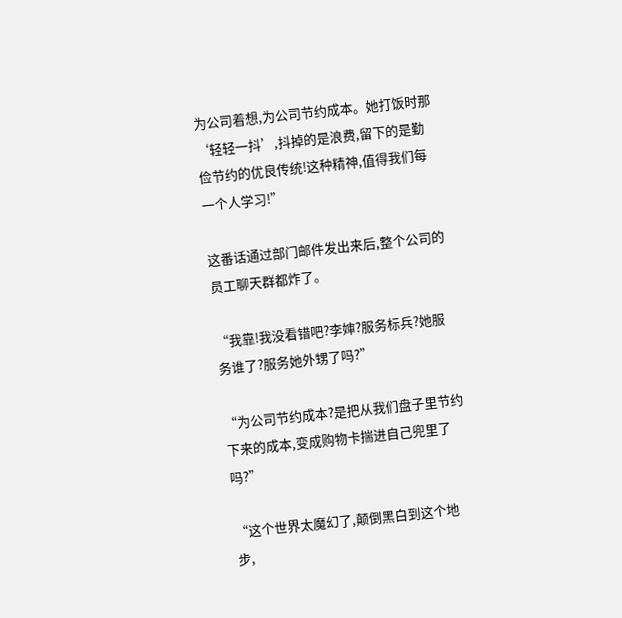为公司着想,为公司节约成本。她打饭时那‘轻轻一抖’,抖掉的是浪费,留下的是勤俭节约的优良传统!这种精神,值得我们每一个人学习!”

这番话通过部门邮件发出来后,整个公司的员工聊天群都炸了。

“我靠!我没看错吧?李婶?服务标兵?她服务谁了?服务她外甥了吗?”

“为公司节约成本?是把从我们盘子里节约下来的成本,变成购物卡揣进自己兜里了吗?”

“这个世界太魔幻了,颠倒黑白到这个地步,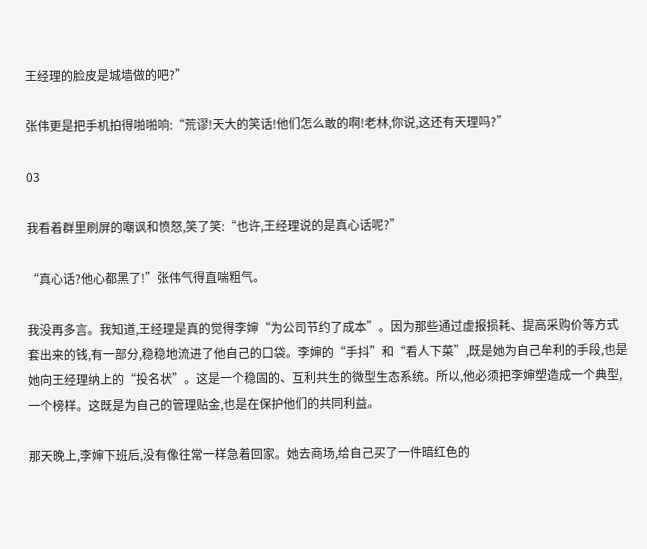王经理的脸皮是城墙做的吧?”

张伟更是把手机拍得啪啪响:“荒谬!天大的笑话!他们怎么敢的啊!老林,你说,这还有天理吗?”

03

我看着群里刷屏的嘲讽和愤怒,笑了笑:“也许,王经理说的是真心话呢?”

“真心话?他心都黑了!”张伟气得直喘粗气。

我没再多言。我知道,王经理是真的觉得李婶“为公司节约了成本”。因为那些通过虚报损耗、提高采购价等方式套出来的钱,有一部分,稳稳地流进了他自己的口袋。李婶的“手抖”和“看人下菜”,既是她为自己牟利的手段,也是她向王经理纳上的“投名状”。这是一个稳固的、互利共生的微型生态系统。所以,他必须把李婶塑造成一个典型,一个榜样。这既是为自己的管理贴金,也是在保护他们的共同利益。

那天晚上,李婶下班后,没有像往常一样急着回家。她去商场,给自己买了一件暗红色的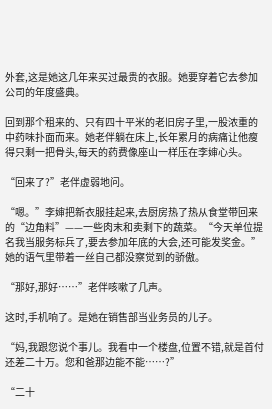外套,这是她这几年来买过最贵的衣服。她要穿着它去参加公司的年度盛典。

回到那个租来的、只有四十平米的老旧房子里,一股浓重的中药味扑面而来。她老伴躺在床上,长年累月的病痛让他瘦得只剩一把骨头,每天的药费像座山一样压在李婶心头。

“回来了?”老伴虚弱地问。

“嗯。”李婶把新衣服挂起来,去厨房热了热从食堂带回来的“边角料”——一些肉末和卖剩下的蔬菜。“今天单位提名我当服务标兵了,要去参加年底的大会,还可能发奖金。”她的语气里带着一丝自己都没察觉到的骄傲。

“那好,那好……”老伴咳嗽了几声。

这时,手机响了。是她在销售部当业务员的儿子。

“妈,我跟您说个事儿。我看中一个楼盘,位置不错,就是首付还差二十万。您和爸那边能不能……?”

“二十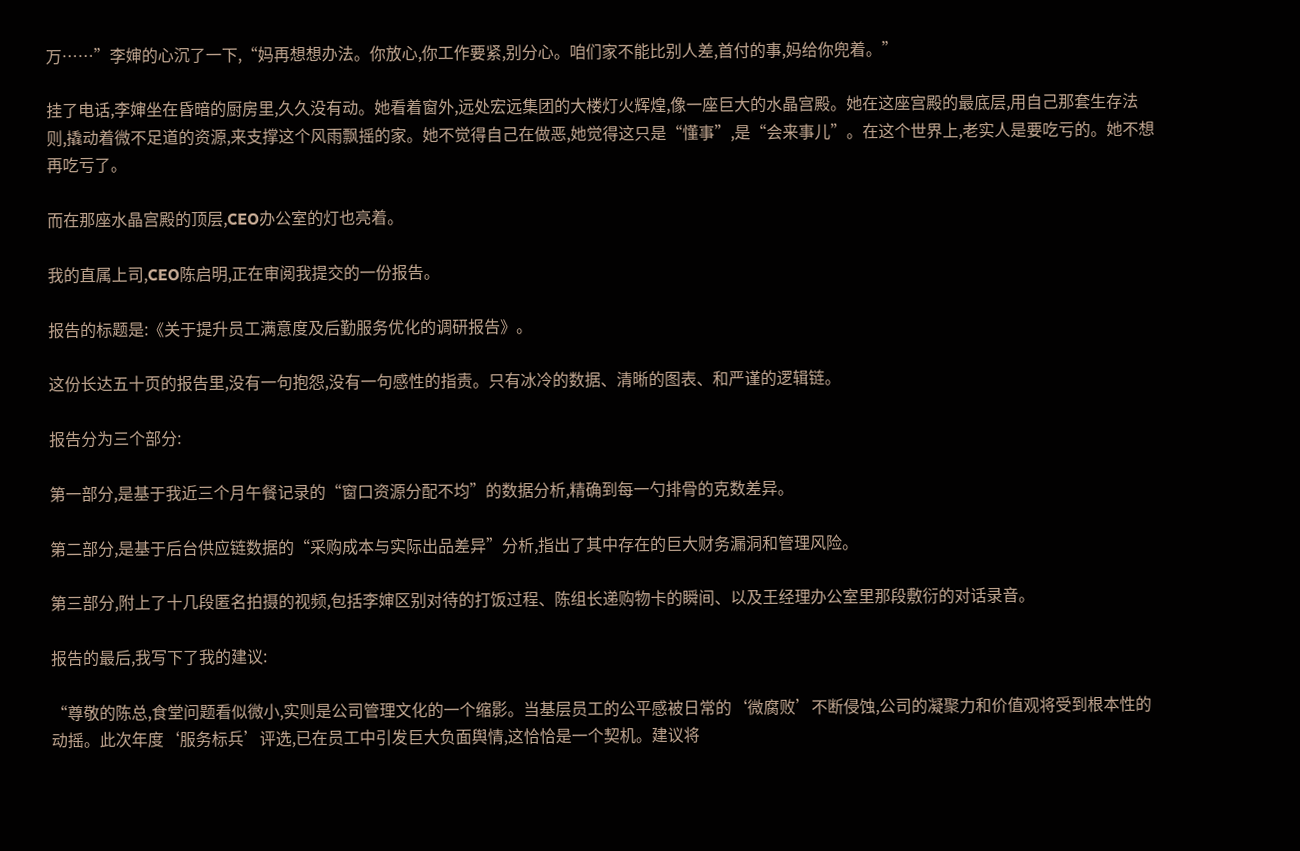万……”李婶的心沉了一下,“妈再想想办法。你放心,你工作要紧,别分心。咱们家不能比别人差,首付的事,妈给你兜着。”

挂了电话,李婶坐在昏暗的厨房里,久久没有动。她看着窗外,远处宏远集团的大楼灯火辉煌,像一座巨大的水晶宫殿。她在这座宫殿的最底层,用自己那套生存法则,撬动着微不足道的资源,来支撑这个风雨飘摇的家。她不觉得自己在做恶,她觉得这只是“懂事”,是“会来事儿”。在这个世界上,老实人是要吃亏的。她不想再吃亏了。

而在那座水晶宫殿的顶层,CEO办公室的灯也亮着。

我的直属上司,CEO陈启明,正在审阅我提交的一份报告。

报告的标题是:《关于提升员工满意度及后勤服务优化的调研报告》。

这份长达五十页的报告里,没有一句抱怨,没有一句感性的指责。只有冰冷的数据、清晰的图表、和严谨的逻辑链。

报告分为三个部分:

第一部分,是基于我近三个月午餐记录的“窗口资源分配不均”的数据分析,精确到每一勺排骨的克数差异。

第二部分,是基于后台供应链数据的“采购成本与实际出品差异”分析,指出了其中存在的巨大财务漏洞和管理风险。

第三部分,附上了十几段匿名拍摄的视频,包括李婶区别对待的打饭过程、陈组长递购物卡的瞬间、以及王经理办公室里那段敷衍的对话录音。

报告的最后,我写下了我的建议:

“尊敬的陈总,食堂问题看似微小,实则是公司管理文化的一个缩影。当基层员工的公平感被日常的‘微腐败’不断侵蚀,公司的凝聚力和价值观将受到根本性的动摇。此次年度‘服务标兵’评选,已在员工中引发巨大负面舆情,这恰恰是一个契机。建议将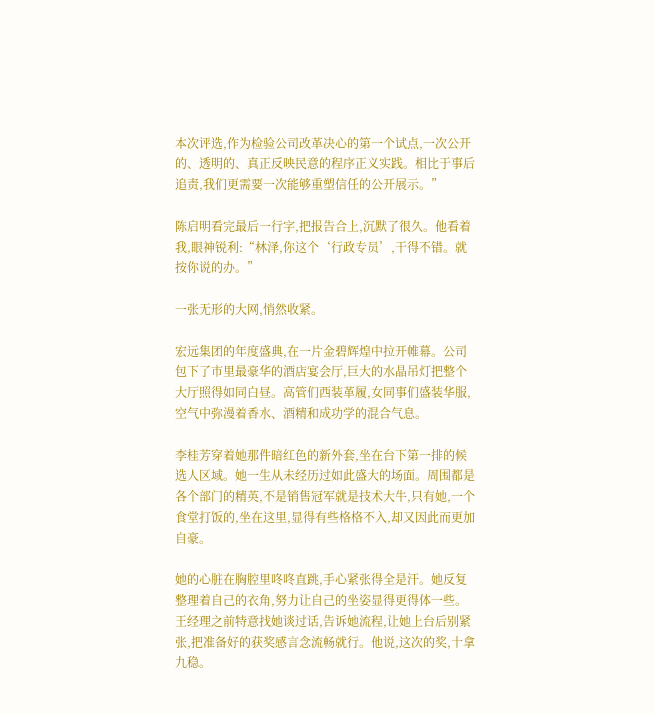本次评选,作为检验公司改革决心的第一个试点,一次公开的、透明的、真正反映民意的程序正义实践。相比于事后追责,我们更需要一次能够重塑信任的公开展示。”

陈启明看完最后一行字,把报告合上,沉默了很久。他看着我,眼神锐利:“林泽,你这个‘行政专员’,干得不错。就按你说的办。”

一张无形的大网,悄然收紧。

宏远集团的年度盛典,在一片金碧辉煌中拉开帷幕。公司包下了市里最豪华的酒店宴会厅,巨大的水晶吊灯把整个大厅照得如同白昼。高管们西装革履,女同事们盛装华服,空气中弥漫着香水、酒精和成功学的混合气息。

李桂芳穿着她那件暗红色的新外套,坐在台下第一排的候选人区域。她一生从未经历过如此盛大的场面。周围都是各个部门的精英,不是销售冠军就是技术大牛,只有她,一个食堂打饭的,坐在这里,显得有些格格不入,却又因此而更加自豪。

她的心脏在胸腔里咚咚直跳,手心紧张得全是汗。她反复整理着自己的衣角,努力让自己的坐姿显得更得体一些。王经理之前特意找她谈过话,告诉她流程,让她上台后别紧张,把准备好的获奖感言念流畅就行。他说,这次的奖,十拿九稳。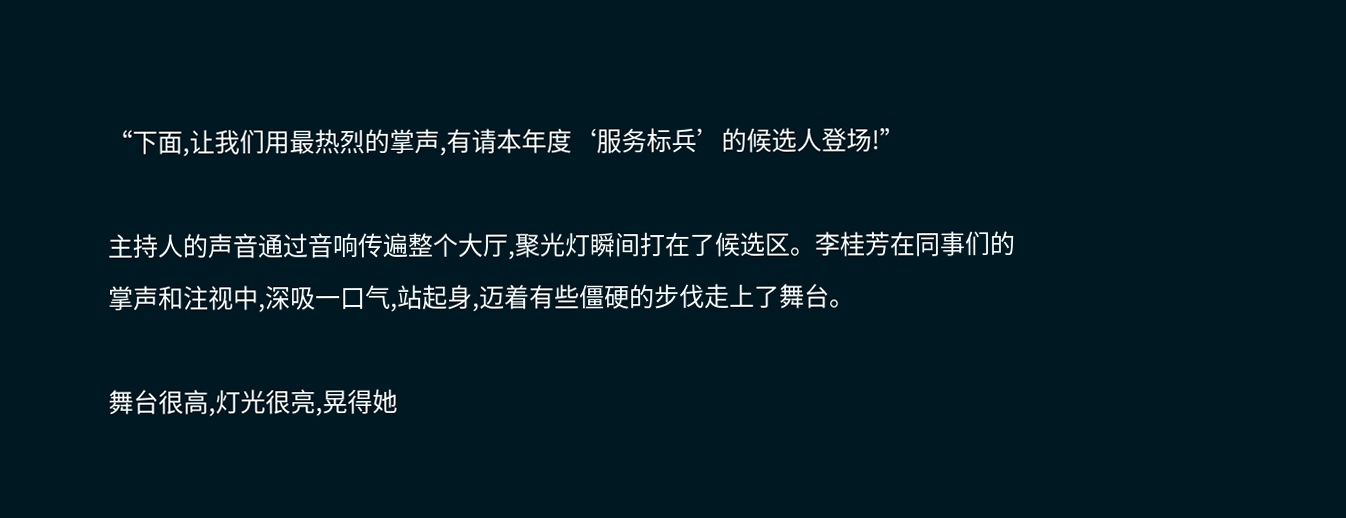“下面,让我们用最热烈的掌声,有请本年度‘服务标兵’的候选人登场!”

主持人的声音通过音响传遍整个大厅,聚光灯瞬间打在了候选区。李桂芳在同事们的掌声和注视中,深吸一口气,站起身,迈着有些僵硬的步伐走上了舞台。

舞台很高,灯光很亮,晃得她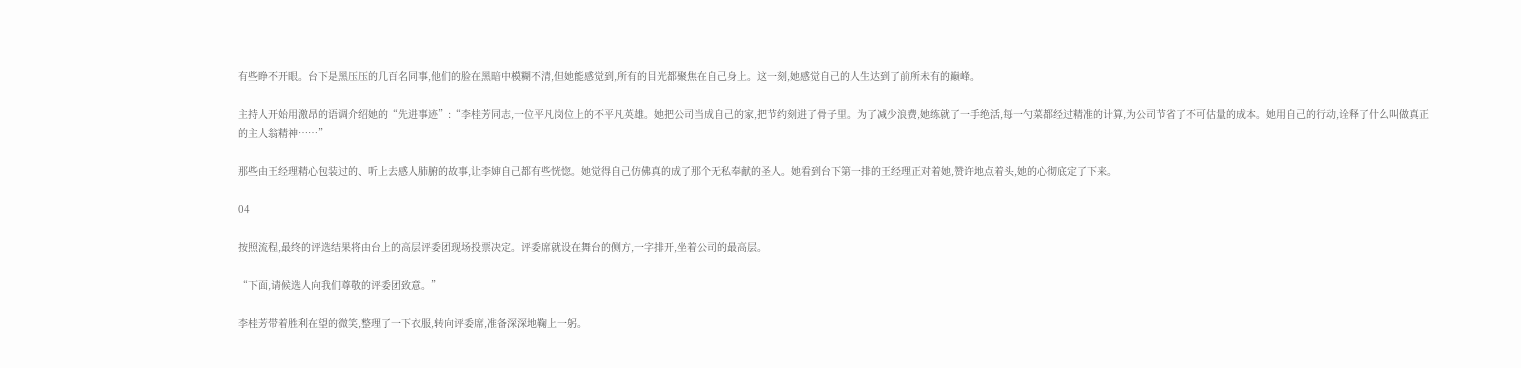有些睁不开眼。台下是黑压压的几百名同事,他们的脸在黑暗中模糊不清,但她能感觉到,所有的目光都聚焦在自己身上。这一刻,她感觉自己的人生达到了前所未有的巅峰。

主持人开始用激昂的语调介绍她的“先进事迹”:“李桂芳同志,一位平凡岗位上的不平凡英雄。她把公司当成自己的家,把节约刻进了骨子里。为了减少浪费,她练就了一手绝活,每一勺菜都经过精准的计算,为公司节省了不可估量的成本。她用自己的行动,诠释了什么叫做真正的主人翁精神……”

那些由王经理精心包装过的、听上去感人肺腑的故事,让李婶自己都有些恍惚。她觉得自己仿佛真的成了那个无私奉献的圣人。她看到台下第一排的王经理正对着她,赞许地点着头,她的心彻底定了下来。

04

按照流程,最终的评选结果将由台上的高层评委团现场投票决定。评委席就设在舞台的侧方,一字排开,坐着公司的最高层。

“下面,请候选人向我们尊敬的评委团致意。”

李桂芳带着胜利在望的微笑,整理了一下衣服,转向评委席,准备深深地鞠上一躬。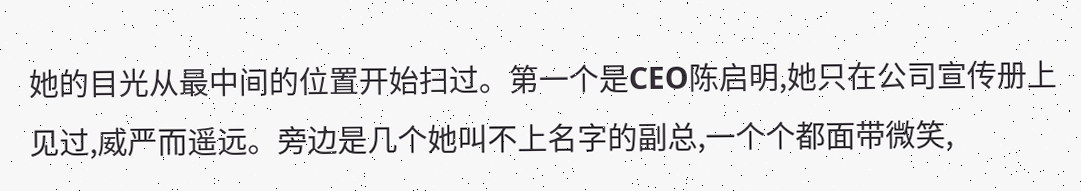她的目光从最中间的位置开始扫过。第一个是CEO陈启明,她只在公司宣传册上见过,威严而遥远。旁边是几个她叫不上名字的副总,一个个都面带微笑,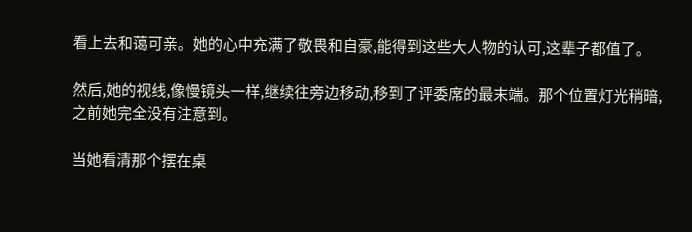看上去和蔼可亲。她的心中充满了敬畏和自豪,能得到这些大人物的认可,这辈子都值了。

然后,她的视线,像慢镜头一样,继续往旁边移动,移到了评委席的最末端。那个位置灯光稍暗,之前她完全没有注意到。

当她看清那个摆在桌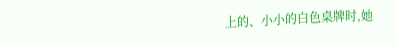上的、小小的白色桌牌时,她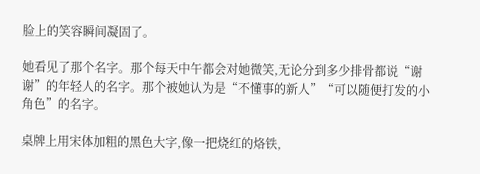脸上的笑容瞬间凝固了。

她看见了那个名字。那个每天中午都会对她微笑,无论分到多少排骨都说“谢谢”的年轻人的名字。那个被她认为是“不懂事的新人”“可以随便打发的小角色”的名字。

桌牌上用宋体加粗的黑色大字,像一把烧红的烙铁,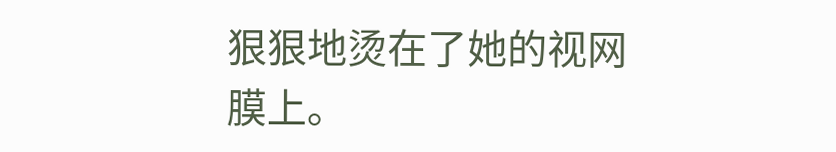狠狠地烫在了她的视网膜上。